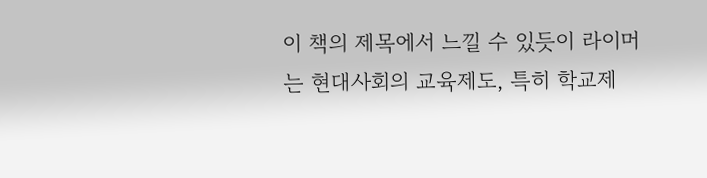이 책의 제목에서 느낄 수 있듯이 라이머는 현대사회의 교육제도, 특히 학교제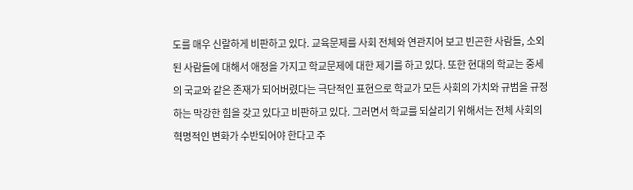도를 매우 신랄하게 비판하고 있다. 교육문제를 사회 전체와 연관지어 보고 빈곤한 사람들, 소외된 사람들에 대해서 애정을 가지고 학교문제에 대한 제기를 하고 있다. 또한 현대의 학교는 중세의 국교와 같은 존재가 되어버렸다는 극단적인 표현으로 학교가 모든 사회의 가치와 규범을 규정하는 막강한 힘을 갖고 있다고 비판하고 있다. 그러면서 학교를 되살리기 위해서는 전체 사회의 혁명적인 변화가 수반되어야 한다고 주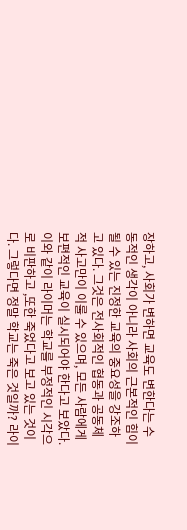장하고, 사회가 변하면 교육도 변한다는 수동적인 생각이 아니라 사회의 근본적인 힘이 될 수 있는 진정한 교육의 중요성을 강조하고 있다. 그것은 전사회적인 협동과 공동체적 사고만이 이룰 수 있으며, 모든 사람에게 보편적인 교육이 실시되어야 한다고 보았다. 이와 같이 라이머는 학교를 부정적인 시각으로 비판하고 ,또한 죽었다고 보고 있는 것이다. 그렇다면 정말 학교는 죽은 것일까? 라이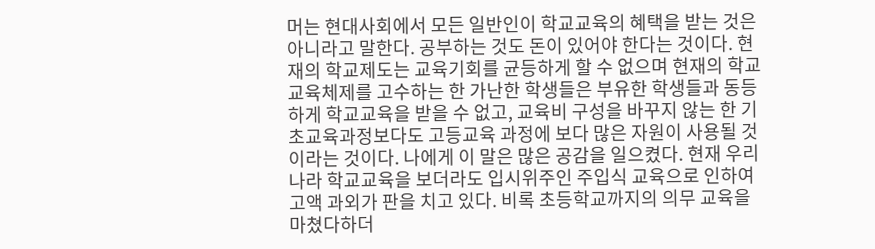머는 현대사회에서 모든 일반인이 학교교육의 혜택을 받는 것은 아니라고 말한다. 공부하는 것도 돈이 있어야 한다는 것이다. 현재의 학교제도는 교육기회를 균등하게 할 수 없으며 현재의 학교교육체제를 고수하는 한 가난한 학생들은 부유한 학생들과 동등하게 학교교육을 받을 수 없고, 교육비 구성을 바꾸지 않는 한 기초교육과정보다도 고등교육 과정에 보다 많은 자원이 사용될 것이라는 것이다. 나에게 이 말은 많은 공감을 일으켰다. 현재 우리나라 학교교육을 보더라도 입시위주인 주입식 교육으로 인하여 고액 과외가 판을 치고 있다. 비록 초등학교까지의 의무 교육을 마쳤다하더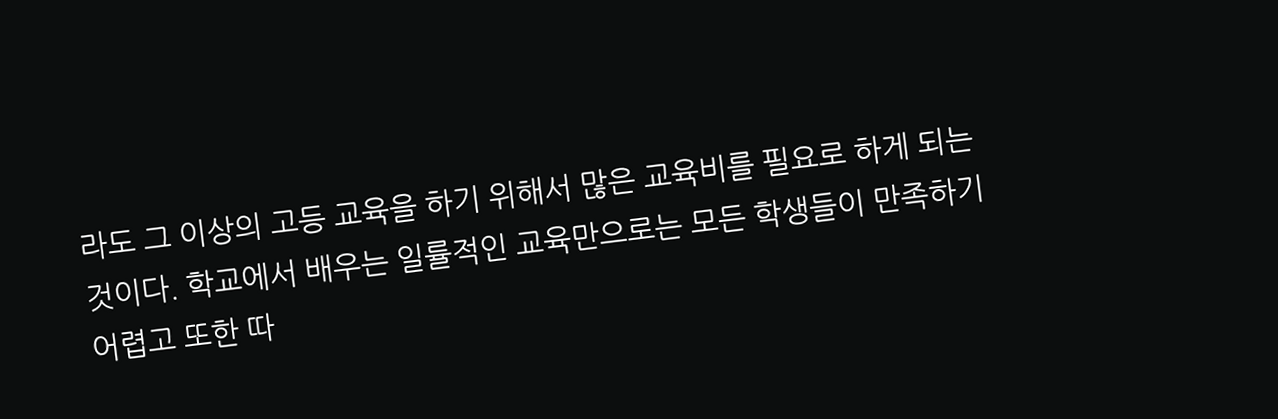라도 그 이상의 고등 교육을 하기 위해서 많은 교육비를 필요로 하게 되는 것이다. 학교에서 배우는 일률적인 교육만으로는 모든 학생들이 만족하기 어렵고 또한 따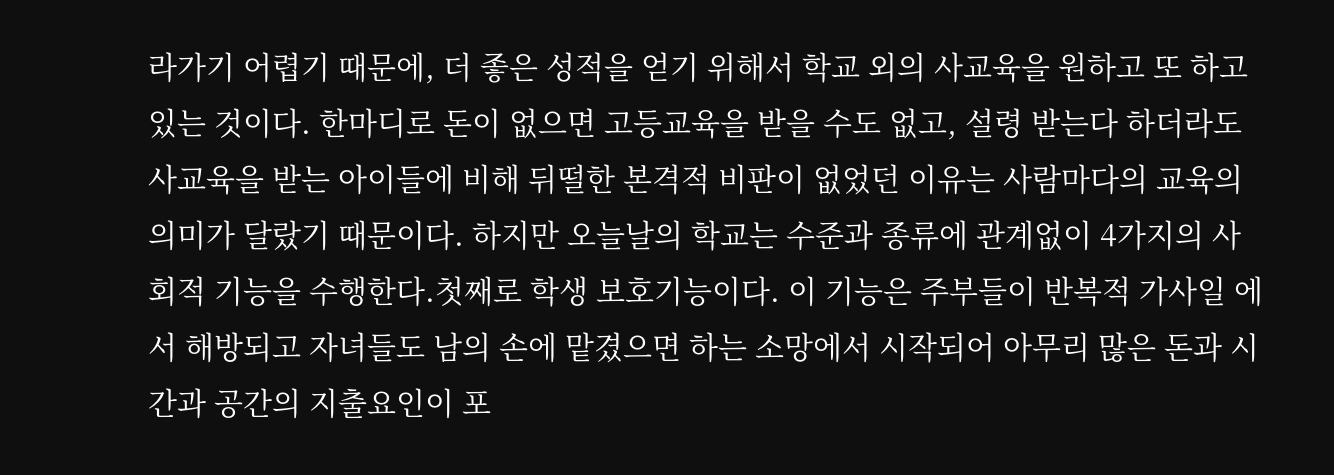라가기 어렵기 때문에, 더 좋은 성적을 얻기 위해서 학교 외의 사교육을 원하고 또 하고 있는 것이다. 한마디로 돈이 없으면 고등교육을 받을 수도 없고, 설령 받는다 하더라도 사교육을 받는 아이들에 비해 뒤떨한 본격적 비판이 없었던 이유는 사람마다의 교육의 의미가 달랐기 때문이다. 하지만 오늘날의 학교는 수준과 종류에 관계없이 4가지의 사회적 기능을 수행한다.첫째로 학생 보호기능이다. 이 기능은 주부들이 반복적 가사일 에서 해방되고 자녀들도 남의 손에 맡겼으면 하는 소망에서 시작되어 아무리 많은 돈과 시간과 공간의 지출요인이 포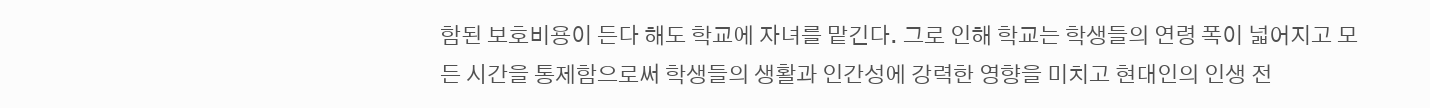함된 보호비용이 든다 해도 학교에 자녀를 맡긴다. 그로 인해 학교는 학생들의 연령 폭이 넓어지고 모든 시간을 통제함으로써 학생들의 생활과 인간성에 강력한 영향을 미치고 현대인의 인생 전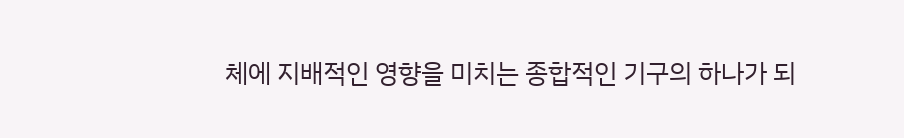체에 지배적인 영향을 미치는 종합적인 기구의 하나가 되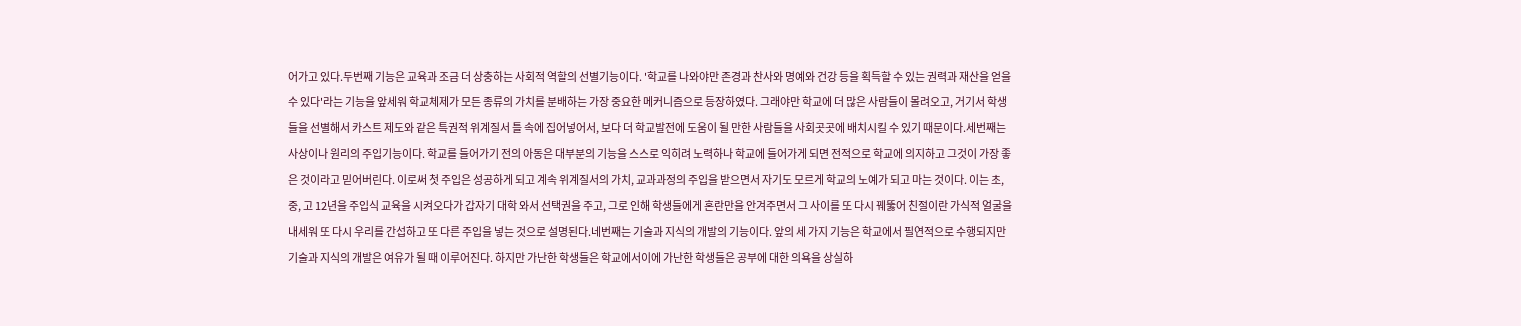어가고 있다.두번째 기능은 교육과 조금 더 상충하는 사회적 역할의 선별기능이다. '학교를 나와야만 존경과 찬사와 명예와 건강 등을 획득할 수 있는 권력과 재산을 얻을 수 있다'라는 기능을 앞세워 학교체제가 모든 종류의 가치를 분배하는 가장 중요한 메커니즘으로 등장하였다. 그래야만 학교에 더 많은 사람들이 몰려오고, 거기서 학생들을 선별해서 카스트 제도와 같은 특권적 위계질서 틀 속에 집어넣어서, 보다 더 학교발전에 도움이 될 만한 사람들을 사회곳곳에 배치시킬 수 있기 때문이다.세번째는 사상이나 원리의 주입기능이다. 학교를 들어가기 전의 아동은 대부분의 기능을 스스로 익히려 노력하나 학교에 들어가게 되면 전적으로 학교에 의지하고 그것이 가장 좋은 것이라고 믿어버린다. 이로써 첫 주입은 성공하게 되고 계속 위계질서의 가치, 교과과정의 주입을 받으면서 자기도 모르게 학교의 노예가 되고 마는 것이다. 이는 초, 중, 고 12년을 주입식 교육을 시켜오다가 갑자기 대학 와서 선택권을 주고, 그로 인해 학생들에게 혼란만을 안겨주면서 그 사이를 또 다시 꿰뚫어 친절이란 가식적 얼굴을 내세워 또 다시 우리를 간섭하고 또 다른 주입을 넣는 것으로 설명된다.네번째는 기술과 지식의 개발의 기능이다. 앞의 세 가지 기능은 학교에서 필연적으로 수행되지만 기술과 지식의 개발은 여유가 될 때 이루어진다. 하지만 가난한 학생들은 학교에서이에 가난한 학생들은 공부에 대한 의욕을 상실하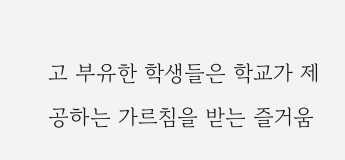고 부유한 학생들은 학교가 제공하는 가르침을 받는 즐거움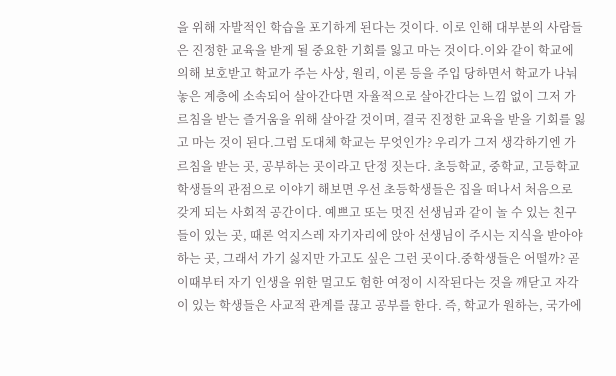을 위해 자발적인 학습을 포기하게 된다는 것이다. 이로 인해 대부분의 사람들은 진정한 교육을 받게 될 중요한 기회를 잃고 마는 것이다.이와 같이 학교에 의해 보호받고 학교가 주는 사상, 원리, 이론 등을 주입 당하면서 학교가 나눠놓은 계층에 소속되어 살아간다면 자율적으로 살아간다는 느낌 없이 그저 가르침을 받는 즐거움을 위해 살아갈 것이며, 결국 진정한 교육을 받을 기회를 잃고 마는 것이 된다.그럼 도대체 학교는 무엇인가? 우리가 그저 생각하기엔 가르침을 받는 곳, 공부하는 곳이라고 단정 짓는다. 초등학교, 중학교, 고등학교 학생들의 관점으로 이야기 해보면 우선 초등학생들은 집을 떠나서 처음으로 갖게 되는 사회적 공간이다. 예쁘고 또는 멋진 선생님과 같이 놀 수 있는 친구들이 있는 곳, 때론 억지스레 자기자리에 앉아 선생님이 주시는 지식을 받아야 하는 곳, 그래서 가기 싫지만 가고도 싶은 그런 곳이다.중학생들은 어떨까? 곧 이때부터 자기 인생을 위한 멀고도 험한 여정이 시작된다는 것을 깨닫고 자각이 있는 학생들은 사교적 관계를 끊고 공부를 한다. 즉, 학교가 원하는, 국가에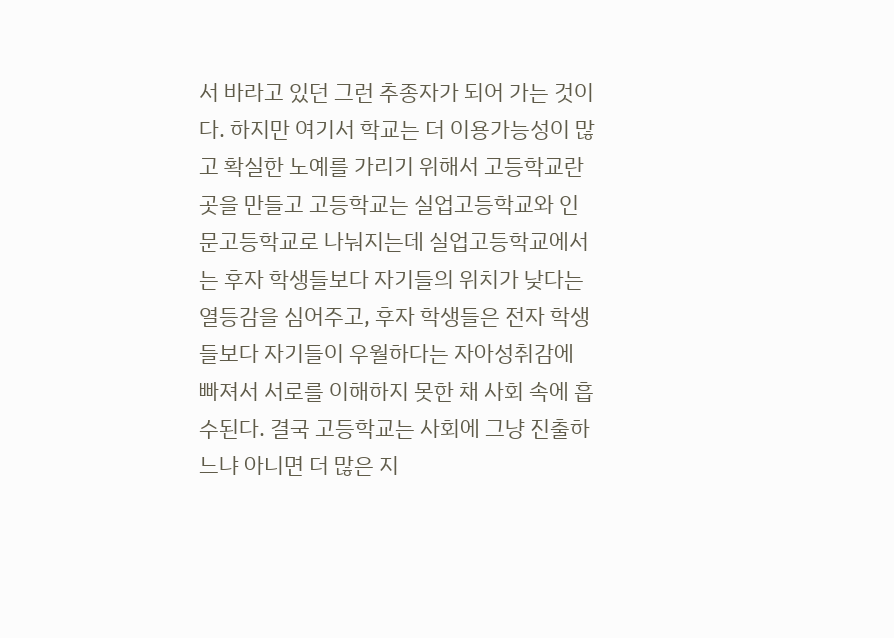서 바라고 있던 그런 추종자가 되어 가는 것이다. 하지만 여기서 학교는 더 이용가능성이 많고 확실한 노예를 가리기 위해서 고등학교란 곳을 만들고 고등학교는 실업고등학교와 인문고등학교로 나눠지는데 실업고등학교에서는 후자 학생들보다 자기들의 위치가 낮다는 열등감을 심어주고, 후자 학생들은 전자 학생들보다 자기들이 우월하다는 자아성취감에 빠져서 서로를 이해하지 못한 채 사회 속에 흡수된다. 결국 고등학교는 사회에 그냥 진출하느냐 아니면 더 많은 지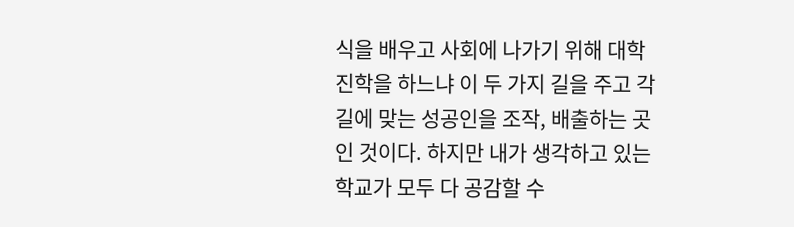식을 배우고 사회에 나가기 위해 대학진학을 하느냐 이 두 가지 길을 주고 각 길에 맞는 성공인을 조작, 배출하는 곳인 것이다. 하지만 내가 생각하고 있는 학교가 모두 다 공감할 수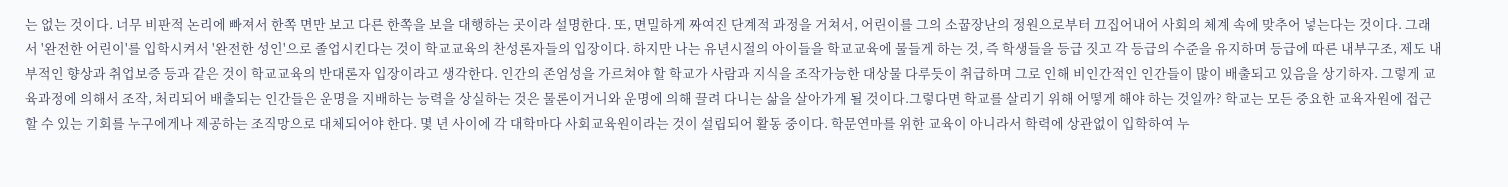는 없는 것이다. 너무 비판적 논리에 빠져서 한쪽 면만 보고 다른 한쪽을 보을 대행하는 곳이라 설명한다. 또, 면밀하게 짜여진 단계적 과정을 거쳐서, 어린이를 그의 소꿉장난의 정원으로부터 끄집어내어 사회의 체계 속에 맞추어 넣는다는 것이다. 그래서 '완전한 어린이'를 입학시켜서 '완전한 성인'으로 졸업시킨다는 것이 학교교육의 찬성론자들의 입장이다. 하지만 나는 유년시절의 아이들을 학교교육에 물들게 하는 것, 즉 학생들을 등급 짓고 각 등급의 수준을 유지하며 등급에 따른 내부구조, 제도 내부적인 향상과 취업보증 등과 같은 것이 학교교육의 반대론자 입장이라고 생각한다. 인간의 존엄성을 가르쳐야 할 학교가 사람과 지식을 조작가능한 대상물 다루듯이 취급하며 그로 인해 비인간적인 인간들이 많이 배출되고 있음을 상기하자. 그렇게 교육과정에 의해서 조작, 처리되어 배출되는 인간들은 운명을 지배하는 능력을 상실하는 것은 물론이거니와 운명에 의해 끌려 다니는 삶을 살아가게 될 것이다.그렇다면 학교를 살리기 위해 어떻게 해야 하는 것일까? 학교는 모든 중요한 교육자원에 접근할 수 있는 기회를 누구에게나 제공하는 조직망으로 대체되어야 한다. 몇 년 사이에 각 대학마다 사회교육원이라는 것이 설립되어 활동 중이다. 학문연마를 위한 교육이 아니라서 학력에 상관없이 입학하여 누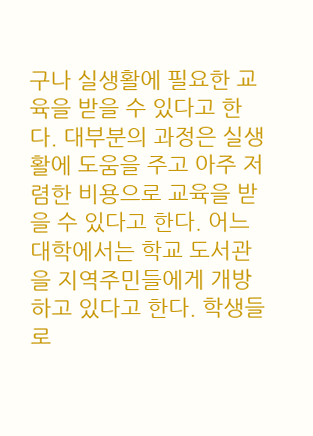구나 실생활에 필요한 교육을 받을 수 있다고 한다. 대부분의 과정은 실생활에 도움을 주고 아주 저렴한 비용으로 교육을 받을 수 있다고 한다. 어느 대학에서는 학교 도서관을 지역주민들에게 개방하고 있다고 한다. 학생들로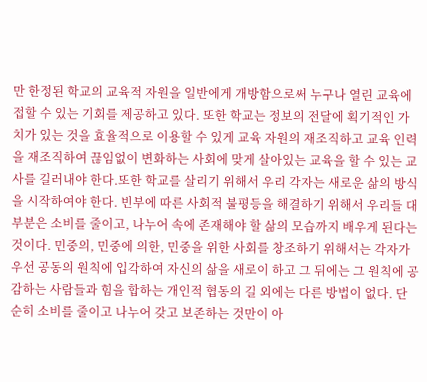만 한정된 학교의 교육적 자원을 일반에게 개방함으로써 누구나 열린 교육에 접할 수 있는 기회를 제공하고 있다. 또한 학교는 정보의 전달에 획기적인 가치가 있는 것을 효율적으로 이용할 수 있게 교육 자원의 재조직하고 교육 인력을 재조직하여 끊임없이 변화하는 사회에 맞게 살아있는 교육을 할 수 있는 교사를 길러내야 한다.또한 학교를 살리기 위해서 우리 각자는 새로운 삶의 방식을 시작하여야 한다. 빈부에 따른 사회적 불평등을 해결하기 위해서 우리들 대부분은 소비를 줄이고, 나누어 속에 존재해야 할 삶의 모습까지 배우게 된다는 것이다. 민중의, 민중에 의한, 민중을 위한 사회를 창조하기 위해서는 각자가 우선 공동의 원칙에 입각하여 자신의 삶을 새로이 하고 그 뒤에는 그 원칙에 공감하는 사람들과 힘을 합하는 개인적 협동의 길 외에는 다른 방법이 없다. 단순히 소비를 줄이고 나누어 갖고 보존하는 것만이 아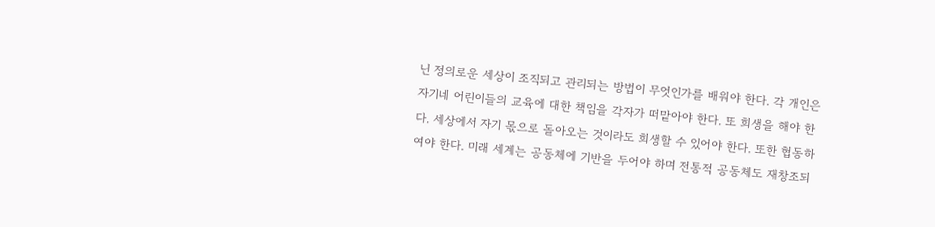닌 정의로운 세상이 조직되고 관리되는 방법이 무엇인가를 배워야 한다. 각 개인은 자기네 어린이들의 교육에 대한 책임을 각자가 떠맡아야 한다. 또 희생을 해야 한다. 세상에서 자기 몫으로 돌아오는 것이라도 희생할 수 있어야 한다. 또한 협동하여야 한다. 미래 세계는 공동체에 기반을 두어야 하며 전통적 공동체도 재창조되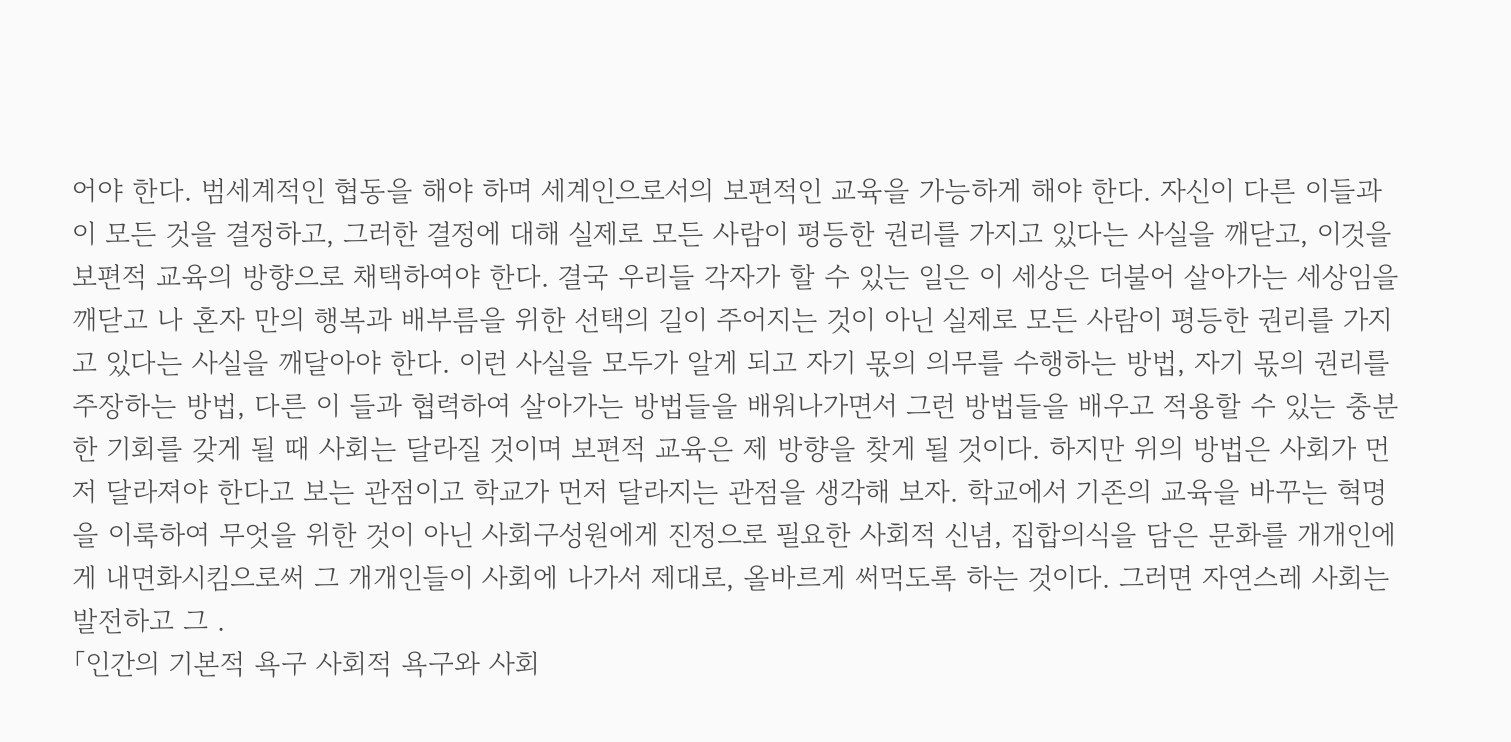어야 한다. 범세계적인 협동을 해야 하며 세계인으로서의 보편적인 교육을 가능하게 해야 한다. 자신이 다른 이들과 이 모든 것을 결정하고, 그러한 결정에 대해 실제로 모든 사람이 평등한 권리를 가지고 있다는 사실을 깨닫고, 이것을 보편적 교육의 방향으로 채택하여야 한다. 결국 우리들 각자가 할 수 있는 일은 이 세상은 더불어 살아가는 세상임을 깨닫고 나 혼자 만의 행복과 배부름을 위한 선택의 길이 주어지는 것이 아닌 실제로 모든 사람이 평등한 권리를 가지고 있다는 사실을 깨달아야 한다. 이런 사실을 모두가 알게 되고 자기 몫의 의무를 수행하는 방법, 자기 몫의 권리를 주장하는 방법, 다른 이 들과 협력하여 살아가는 방법들을 배워나가면서 그런 방법들을 배우고 적용할 수 있는 충분한 기회를 갖게 될 때 사회는 달라질 것이며 보편적 교육은 제 방향을 찾게 될 것이다. 하지만 위의 방법은 사회가 먼저 달라져야 한다고 보는 관점이고 학교가 먼저 달라지는 관점을 생각해 보자. 학교에서 기존의 교육을 바꾸는 혁명을 이룩하여 무엇을 위한 것이 아닌 사회구성원에게 진정으로 필요한 사회적 신념, 집합의식을 담은 문화를 개개인에게 내면화시킴으로써 그 개개인들이 사회에 나가서 제대로, 올바르게 써먹도록 하는 것이다. 그러면 자연스레 사회는 발전하고 그 .
「인간의 기본적 욕구 사회적 욕구와 사회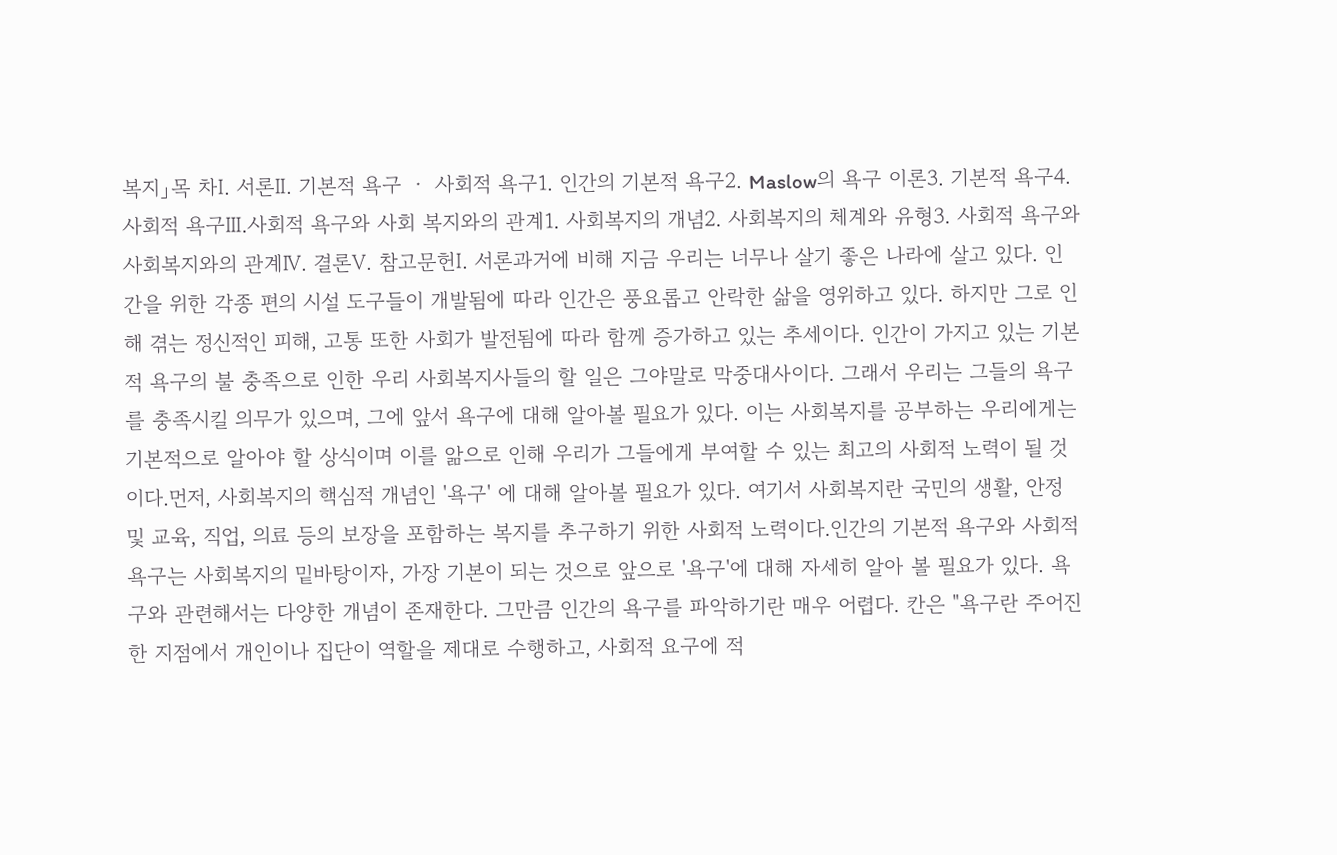복지」목 차Ⅰ. 서론Ⅱ. 기본적 욕구 ㆍ 사회적 욕구1. 인간의 기본적 욕구2. Maslow의 욕구 이론3. 기본적 욕구4. 사회적 욕구Ⅲ.사회적 욕구와 사회 복지와의 관계1. 사회복지의 개념2. 사회복지의 체계와 유형3. 사회적 욕구와 사회복지와의 관계Ⅳ. 결론Ⅴ. 참고문헌Ⅰ. 서론과거에 비해 지금 우리는 너무나 살기 좋은 나라에 살고 있다. 인간을 위한 각종 편의 시설 도구들이 개발됨에 따라 인간은 풍요롭고 안락한 삶을 영위하고 있다. 하지만 그로 인해 겪는 정신적인 피해, 고통 또한 사회가 발전됨에 따라 함께 증가하고 있는 추세이다. 인간이 가지고 있는 기본적 욕구의 불 충족으로 인한 우리 사회복지사들의 할 일은 그야말로 막중대사이다. 그래서 우리는 그들의 욕구를 충족시킬 의무가 있으며, 그에 앞서 욕구에 대해 알아볼 필요가 있다. 이는 사회복지를 공부하는 우리에게는 기본적으로 알아야 할 상식이며 이를 앎으로 인해 우리가 그들에게 부여할 수 있는 최고의 사회적 노력이 될 것이다.먼저, 사회복지의 핵심적 개념인 '욕구' 에 대해 알아볼 필요가 있다. 여기서 사회복지란 국민의 생활, 안정 및 교육, 직업, 의료 등의 보장을 포함하는 복지를 추구하기 위한 사회적 노력이다.인간의 기본적 욕구와 사회적 욕구는 사회복지의 밑바탕이자, 가장 기본이 되는 것으로 앞으로 '욕구'에 대해 자세히 알아 볼 필요가 있다. 욕구와 관련해서는 다양한 개념이 존재한다. 그만큼 인간의 욕구를 파악하기란 매우 어렵다. 칸은 "욕구란 주어진 한 지점에서 개인이나 집단이 역할을 제대로 수행하고, 사회적 요구에 적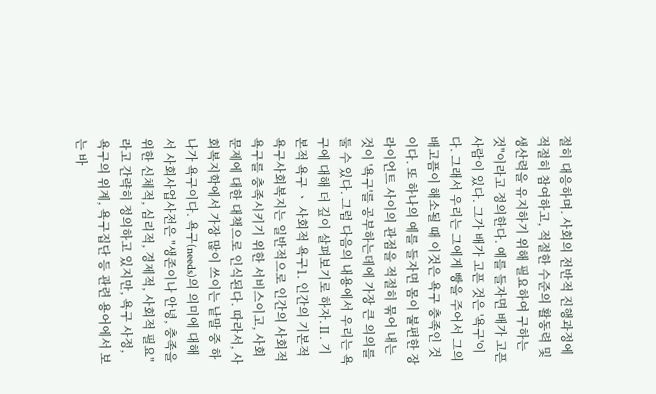절히 대응하며. 사회의 전반적 진행과정에 적절히 참여하고, 적절한 수준의 활동력 및 생산력을 유지하기 위해 필요하여 구하는 것"이라고 정의한다. 예를 들자면 배가 고픈 사람이 있다. 그가 배가 고픈 것은 '욕구'이다. 그래서 우리는 그에게 빵을 주어서 그의 배고픔이 해소될 때 이것은 욕구 충족인 것이다. 또 하나의 예를 들자면 몸이 불편한 장라이언트 사이의 관점을 적절히 묶어 내는 것이 '욕구'를 공부하는데에 가장 큰 의의를 둘 수 있다. 그럼 다음의 내용에서 우리는 욕구에 대해 더 깊이 살펴보기로 하자.Ⅱ. 기본적 욕구 ㆍ 사회적 욕구1. 인간의 기본적 욕구사회복지는 일반적으로 인간의 사회적 욕구를 충족시키기 위한 서비스이고, 사회문제에 대한 대책으로 인식된다. 따라서, 사회복지학에서 가장 많이 쓰이는 낱말 중 하나가 욕구이다. 욕구(needs)의 의미에 대해서 사회사업사전은 "생존이나 안녕, 충족을 위한 신체적, 심리적, 경제적, 사회적 필요"라고 간략히 정의하고 있지만, 욕구 사정, 욕구의 위계, 욕구집단 등 관련 용어에서 보는 바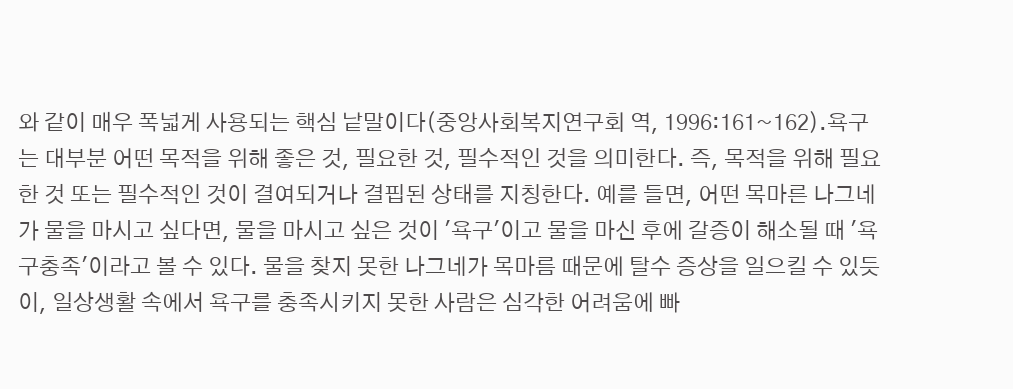와 같이 매우 폭넓게 사용되는 핵심 낱말이다(중앙사회복지연구회 역, 1996:161~162).욕구는 대부분 어떤 목적을 위해 좋은 것, 필요한 것, 필수적인 것을 의미한다. 즉, 목적을 위해 필요한 것 또는 필수적인 것이 결여되거나 결핍된 상태를 지칭한다. 예를 들면, 어떤 목마른 나그네가 물을 마시고 싶다면, 물을 마시고 싶은 것이 '욕구'이고 물을 마신 후에 갈증이 해소될 때 '욕구충족'이라고 볼 수 있다. 물을 찾지 못한 나그네가 목마름 때문에 탈수 증상을 일으킬 수 있듯이, 일상생활 속에서 욕구를 충족시키지 못한 사람은 심각한 어려움에 빠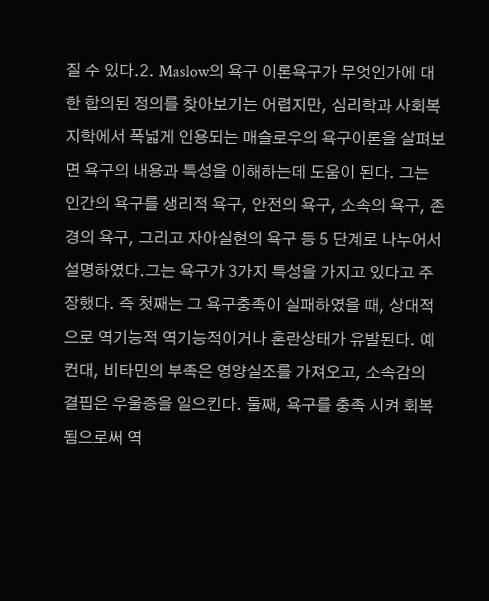질 수 있다.2. Maslow의 욕구 이론욕구가 무엇인가에 대한 합의된 정의를 찾아보기는 어렵지만, 심리학과 사회복지학에서 폭넓게 인용되는 매슬로우의 욕구이론을 살펴보면 욕구의 내용과 특성을 이해하는데 도움이 된다. 그는 인간의 욕구를 생리적 욕구, 안전의 욕구, 소속의 욕구, 존경의 욕구, 그리고 자아실현의 욕구 등 5 단계로 나누어서 설명하였다.그는 욕구가 3가지 특성을 가지고 있다고 주장했다. 즉 첫째는 그 욕구충족이 실패하였을 때, 상대적으로 역기능적 역기능적이거나 혼란상태가 유발된다. 예컨대, 비타민의 부족은 영양실조를 가져오고, 소속감의 결핍은 우울증을 일으킨다. 둘째, 욕구를 충족 시켜 회복됨으로써 역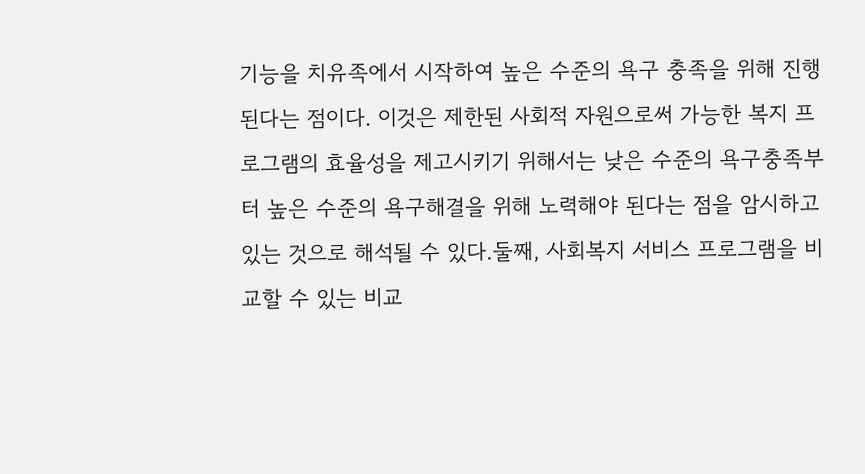기능을 치유족에서 시작하여 높은 수준의 욕구 충족을 위해 진행 된다는 점이다. 이것은 제한된 사회적 자원으로써 가능한 복지 프로그램의 효율성을 제고시키기 위해서는 낮은 수준의 욕구충족부터 높은 수준의 욕구해결을 위해 노력해야 된다는 점을 암시하고 있는 것으로 해석될 수 있다.둘째, 사회복지 서비스 프로그램을 비교할 수 있는 비교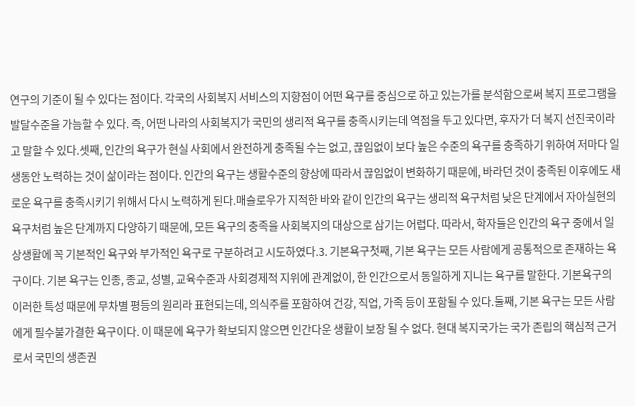연구의 기준이 될 수 있다는 점이다. 각국의 사회복지 서비스의 지향점이 어떤 욕구를 중심으로 하고 있는가를 분석함으로써 복지 프로그램을 발달수준을 가늠할 수 있다. 즉, 어떤 나라의 사회복지가 국민의 생리적 욕구를 충족시키는데 역점을 두고 있다면, 후자가 더 복지 선진국이라고 말할 수 있다.셋째, 인간의 욕구가 현실 사회에서 완전하게 충족될 수는 없고, 끊임없이 보다 높은 수준의 욕구를 충족하기 위하여 저마다 일생동안 노력하는 것이 삶이라는 점이다. 인간의 욕구는 생활수준의 향상에 따라서 끊임없이 변화하기 때문에, 바라던 것이 충족된 이후에도 새로운 욕구를 충족시키기 위해서 다시 노력하게 된다.매슬로우가 지적한 바와 같이 인간의 욕구는 생리적 욕구처럼 낮은 단계에서 자아실현의 욕구처럼 높은 단계까지 다양하기 때문에, 모든 욕구의 충족을 사회복지의 대상으로 삼기는 어렵다. 따라서, 학자들은 인간의 욕구 중에서 일상생활에 꼭 기본적인 욕구와 부가적인 욕구로 구분하려고 시도하였다.3. 기본욕구첫째, 기본 욕구는 모든 사람에게 공통적으로 존재하는 욕구이다. 기본 욕구는 인종, 종교, 성별, 교육수준과 사회경제적 지위에 관계없이, 한 인간으로서 동일하게 지니는 욕구를 말한다. 기본욕구의 이러한 특성 때문에 무차별 평등의 원리라 표현되는데, 의식주를 포함하여 건강, 직업, 가족 등이 포함될 수 있다.둘째, 기본 욕구는 모든 사람에게 필수불가결한 욕구이다. 이 때문에 욕구가 확보되지 않으면 인간다운 생활이 보장 될 수 없다. 현대 복지국가는 국가 존립의 핵심적 근거로서 국민의 생존권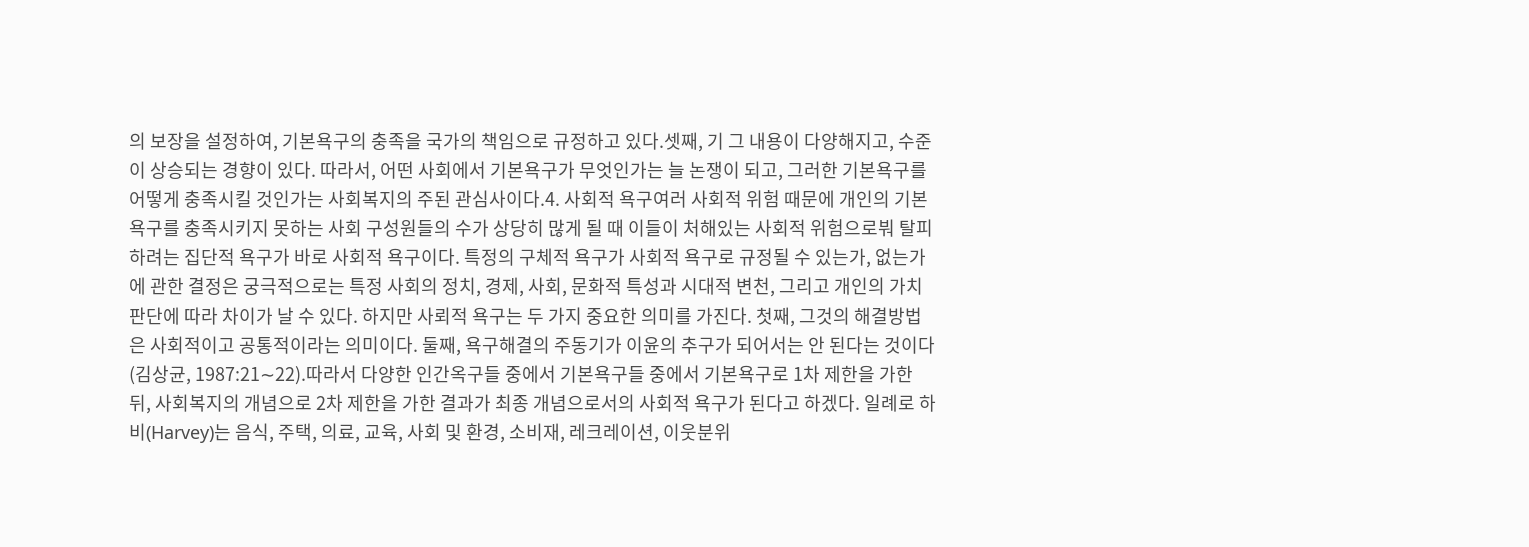의 보장을 설정하여, 기본욕구의 충족을 국가의 책임으로 규정하고 있다.셋째, 기 그 내용이 다양해지고, 수준이 상승되는 경향이 있다. 따라서, 어떤 사회에서 기본욕구가 무엇인가는 늘 논쟁이 되고, 그러한 기본욕구를 어떻게 충족시킬 것인가는 사회복지의 주된 관심사이다.4. 사회적 욕구여러 사회적 위험 때문에 개인의 기본욕구를 충족시키지 못하는 사회 구성원들의 수가 상당히 많게 될 때 이들이 처해있는 사회적 위험으로붜 탈피하려는 집단적 욕구가 바로 사회적 욕구이다. 특정의 구체적 욕구가 사회적 욕구로 규정될 수 있는가, 없는가에 관한 결정은 궁극적으로는 특정 사회의 정치, 경제, 사회, 문화적 특성과 시대적 변천, 그리고 개인의 가치 판단에 따라 차이가 날 수 있다. 하지만 사뢰적 욕구는 두 가지 중요한 의미를 가진다. 첫째, 그것의 해결방법은 사회적이고 공통적이라는 의미이다. 둘째, 욕구해결의 주동기가 이윤의 추구가 되어서는 안 된다는 것이다(김상균, 1987:21∼22).따라서 다양한 인간옥구들 중에서 기본욕구들 중에서 기본욕구로 1차 제한을 가한 뒤, 사회복지의 개념으로 2차 제한을 가한 결과가 최종 개념으로서의 사회적 욕구가 된다고 하겠다. 일례로 하비(Harvey)는 음식, 주택, 의료, 교육, 사회 및 환경, 소비재, 레크레이션, 이웃분위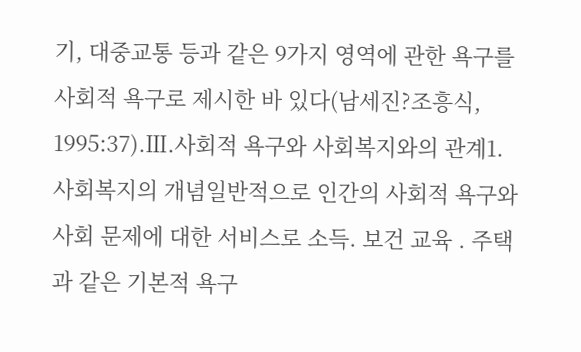기, 대중교통 등과 같은 9가지 영역에 관한 욕구를 사회적 욕구로 제시한 바 있다(남세진?조흥식, 1995:37).Ⅲ.사회적 욕구와 사회복지와의 관계1.사회복지의 개념일반적으로 인간의 사회적 욕구와 사회 문제에 대한 서비스로 소득. 보건 교육 . 주택과 같은 기본적 욕구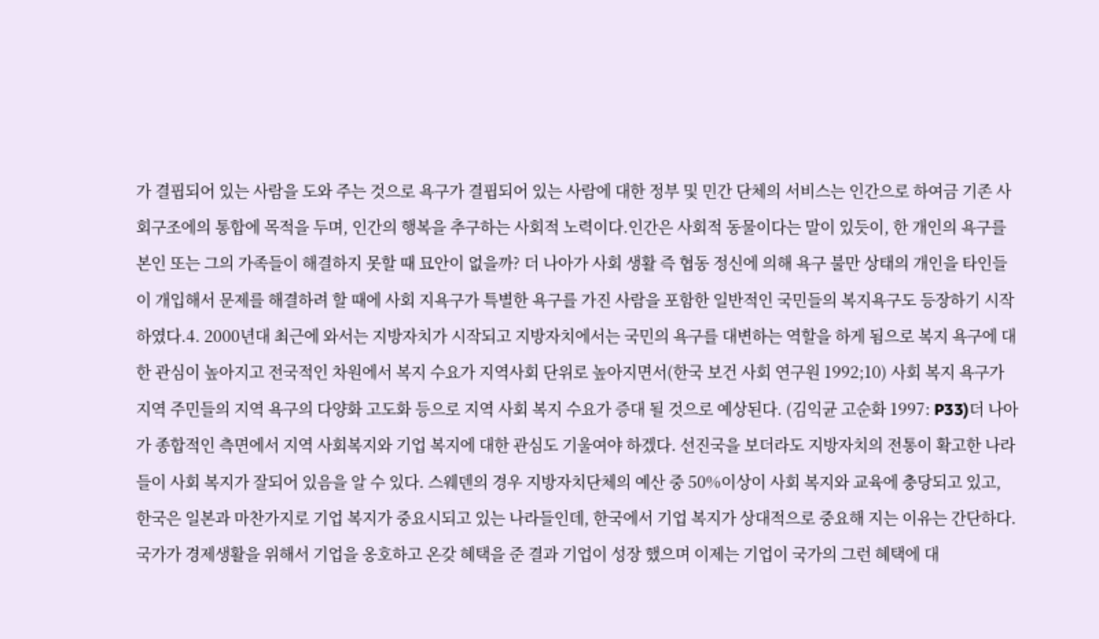가 결핍되어 있는 사람을 도와 주는 것으로 욕구가 결핍되어 있는 사람에 대한 정부 및 민간 단체의 서비스는 인간으로 하여금 기존 사회구조에의 통합에 목적을 두며, 인간의 행복을 추구하는 사회적 노력이다.인간은 사회적 동물이다는 말이 있듯이, 한 개인의 욕구를 본인 또는 그의 가족들이 해결하지 못할 때 묘안이 없을까? 더 나아가 사회 생활 즉 협동 정신에 의해 욕구 불만 상태의 개인을 타인들이 개입해서 문제를 해결하려 할 때에 사회 지욕구가 특별한 욕구를 가진 사람을 포함한 일반적인 국민들의 복지욕구도 등장하기 시작하였다.4. 2000년대 최근에 와서는 지방자치가 시작되고 지방자치에서는 국민의 욕구를 대변하는 역할을 하게 됨으로 복지 욕구에 대한 관심이 높아지고 전국적인 차원에서 복지 수요가 지역사회 단위로 높아지면서(한국 보건 사회 연구원 1992;10) 사회 복지 욕구가 지역 주민들의 지역 욕구의 다양화 고도화 등으로 지역 사회 복지 수요가 증대 될 것으로 예상된다. (김익균 고순화 1997: P33)더 나아가 종합적인 측면에서 지역 사회복지와 기업 복지에 대한 관심도 기울여야 하겠다. 선진국을 보더라도 지방자치의 전통이 확고한 나라들이 사회 복지가 잘되어 있음을 알 수 있다. 스웨덴의 경우 지방자치단체의 예산 중 50%이상이 사회 복지와 교육에 충당되고 있고, 한국은 일본과 마찬가지로 기업 복지가 중요시되고 있는 나라들인데, 한국에서 기업 복지가 상대적으로 중요해 지는 이유는 간단하다.국가가 경제생활을 위해서 기업을 옹호하고 온갖 혜택을 준 결과 기업이 성장 했으며 이제는 기업이 국가의 그런 혜택에 대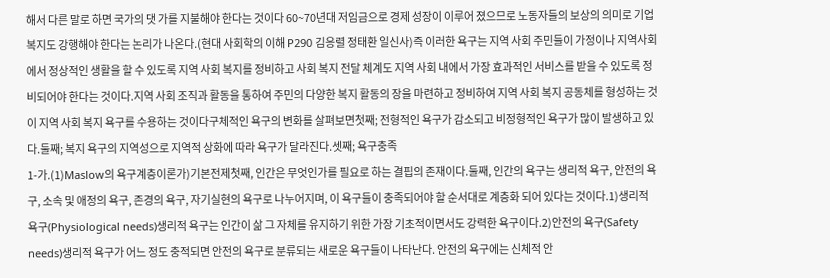해서 다른 말로 하면 국가의 댓 가를 지불해야 한다는 것이다 60~70년대 저임금으로 경제 성장이 이루어 졌으므로 노동자들의 보상의 의미로 기업 복지도 강행해야 한다는 논리가 나온다.(현대 사회학의 이해 P290 김응렬 정태환 일신사)즉 이러한 욕구는 지역 사회 주민들이 가정이나 지역사회에서 정상적인 생활을 할 수 있도록 지역 사회 복지를 정비하고 사회 복지 전달 체계도 지역 사회 내에서 가장 효과적인 서비스를 받을 수 있도록 정비되어야 한다는 것이다.지역 사회 조직과 활동을 통하여 주민의 다양한 복지 활동의 장을 마련하고 정비하여 지역 사회 복지 공동체를 형성하는 것이 지역 사회 복지 욕구를 수용하는 것이다구체적인 욕구의 변화를 살펴보면첫째; 전형적인 욕구가 감소되고 비정형적인 욕구가 많이 발생하고 있다.둘째; 복지 욕구의 지역성으로 지역적 상화에 따라 욕구가 달라진다.셋째; 욕구충족
1-가.(1)Maslow의 욕구계층이론가)기본전제첫째, 인간은 무엇인가를 필요로 하는 결핍의 존재이다.둘째, 인간의 욕구는 생리적 욕구, 안전의 욕구, 소속 및 애정의 욕구, 존경의 욕구, 자기실현의 욕구로 나누어지며, 이 욕구들이 충족되어야 할 순서대로 계층화 되어 있다는 것이다.1)생리적 욕구(Physiological needs)생리적 욕구는 인간이 삶 그 자체를 유지하기 위한 가장 기초적이면서도 강력한 욕구이다.2)안전의 욕구(Safety needs)생리적 욕구가 어느 정도 충적되면 안전의 욕구로 분류되는 새로운 욕구들이 나타난다. 안전의 욕구에는 신체적 안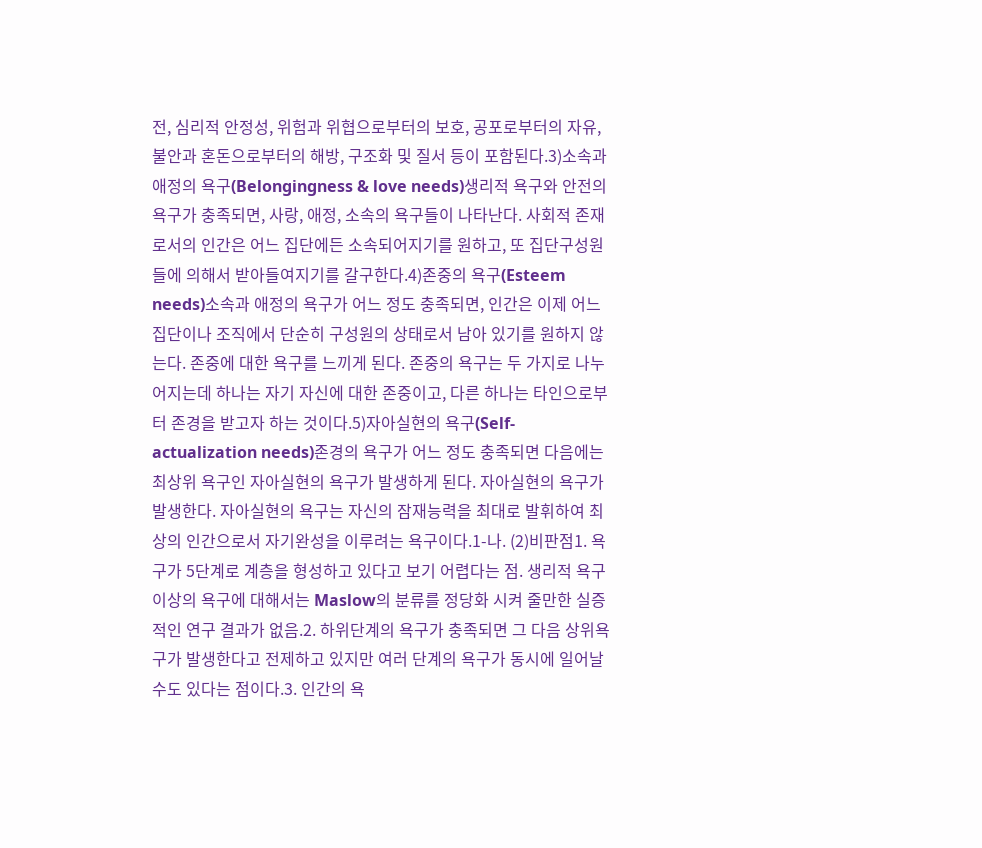전, 심리적 안정성, 위험과 위협으로부터의 보호, 공포로부터의 자유, 불안과 혼돈으로부터의 해방, 구조화 및 질서 등이 포함된다.3)소속과 애정의 욕구(Belongingness & love needs)생리적 욕구와 안전의 욕구가 충족되면, 사랑, 애정, 소속의 욕구들이 나타난다. 사회적 존재로서의 인간은 어느 집단에든 소속되어지기를 원하고, 또 집단구성원들에 의해서 받아들여지기를 갈구한다.4)존중의 욕구(Esteem needs)소속과 애정의 욕구가 어느 정도 충족되면, 인간은 이제 어느 집단이나 조직에서 단순히 구성원의 상태로서 남아 있기를 원하지 않는다. 존중에 대한 욕구를 느끼게 된다. 존중의 욕구는 두 가지로 나누어지는데 하나는 자기 자신에 대한 존중이고, 다른 하나는 타인으로부터 존경을 받고자 하는 것이다.5)자아실현의 욕구(Self-actualization needs)존경의 욕구가 어느 정도 충족되면 다음에는 최상위 욕구인 자아실현의 욕구가 발생하게 된다. 자아실현의 욕구가 발생한다. 자아실현의 욕구는 자신의 잠재능력을 최대로 발휘하여 최상의 인간으로서 자기완성을 이루려는 욕구이다.1-나. (2)비판점1. 욕구가 5단계로 계층을 형성하고 있다고 보기 어렵다는 점. 생리적 욕구 이상의 욕구에 대해서는 Maslow의 분류를 정당화 시켜 줄만한 실증적인 연구 결과가 없음.2. 하위단계의 욕구가 충족되면 그 다음 상위욕구가 발생한다고 전제하고 있지만 여러 단계의 욕구가 동시에 일어날 수도 있다는 점이다.3. 인간의 욕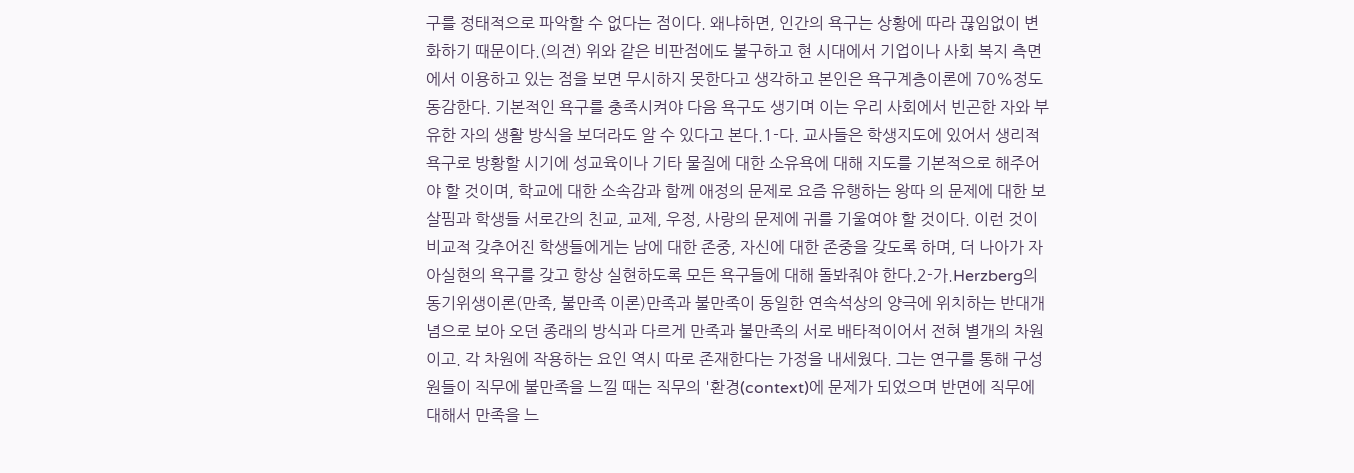구를 정태적으로 파악할 수 없다는 점이다. 왜냐하면, 인간의 욕구는 상황에 따라 끊임없이 변화하기 때문이다.(의견) 위와 같은 비판점에도 불구하고 현 시대에서 기업이나 사회 복지 측면에서 이용하고 있는 점을 보면 무시하지 못한다고 생각하고 본인은 욕구계층이론에 70%정도 동감한다. 기본적인 욕구를 충족시켜야 다음 욕구도 생기며 이는 우리 사회에서 빈곤한 자와 부유한 자의 생활 방식을 보더라도 알 수 있다고 본다.1-다. 교사들은 학생지도에 있어서 생리적 욕구로 방황할 시기에 성교육이나 기타 물질에 대한 소유욕에 대해 지도를 기본적으로 해주어야 할 것이며, 학교에 대한 소속감과 함께 애정의 문제로 요즘 유행하는 왕따 의 문제에 대한 보살핌과 학생들 서로간의 친교, 교제, 우정, 사랑의 문제에 귀를 기울여야 할 것이다. 이런 것이 비교적 갖추어진 학생들에게는 남에 대한 존중, 자신에 대한 존중을 갖도록 하며, 더 나아가 자아실현의 욕구를 갖고 항상 실현하도록 모든 욕구들에 대해 돌봐줘야 한다.2-가.Herzberg의 동기위생이론(만족, 불만족 이론)만족과 불만족이 동일한 연속석상의 양극에 위치하는 반대개념으로 보아 오던 종래의 방식과 다르게 만족과 불만족의 서로 배타적이어서 전혀 별개의 차원이고. 각 차원에 작용하는 요인 역시 따로 존재한다는 가정을 내세웠다. 그는 연구를 통해 구성원들이 직무에 불만족을 느낄 때는 직무의 '환경(context)에 문제가 되었으며 반면에 직무에 대해서 만족을 느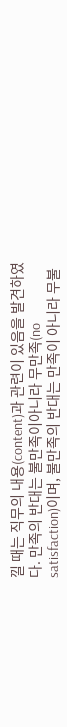낄 때는 직무의 내용(content)과 관련이 있음을 발견하였다. 만족의 반대는 불만족이아니라 무만족(no satisfaction)이며, 불만족의 반대는 만족이 아니라 무불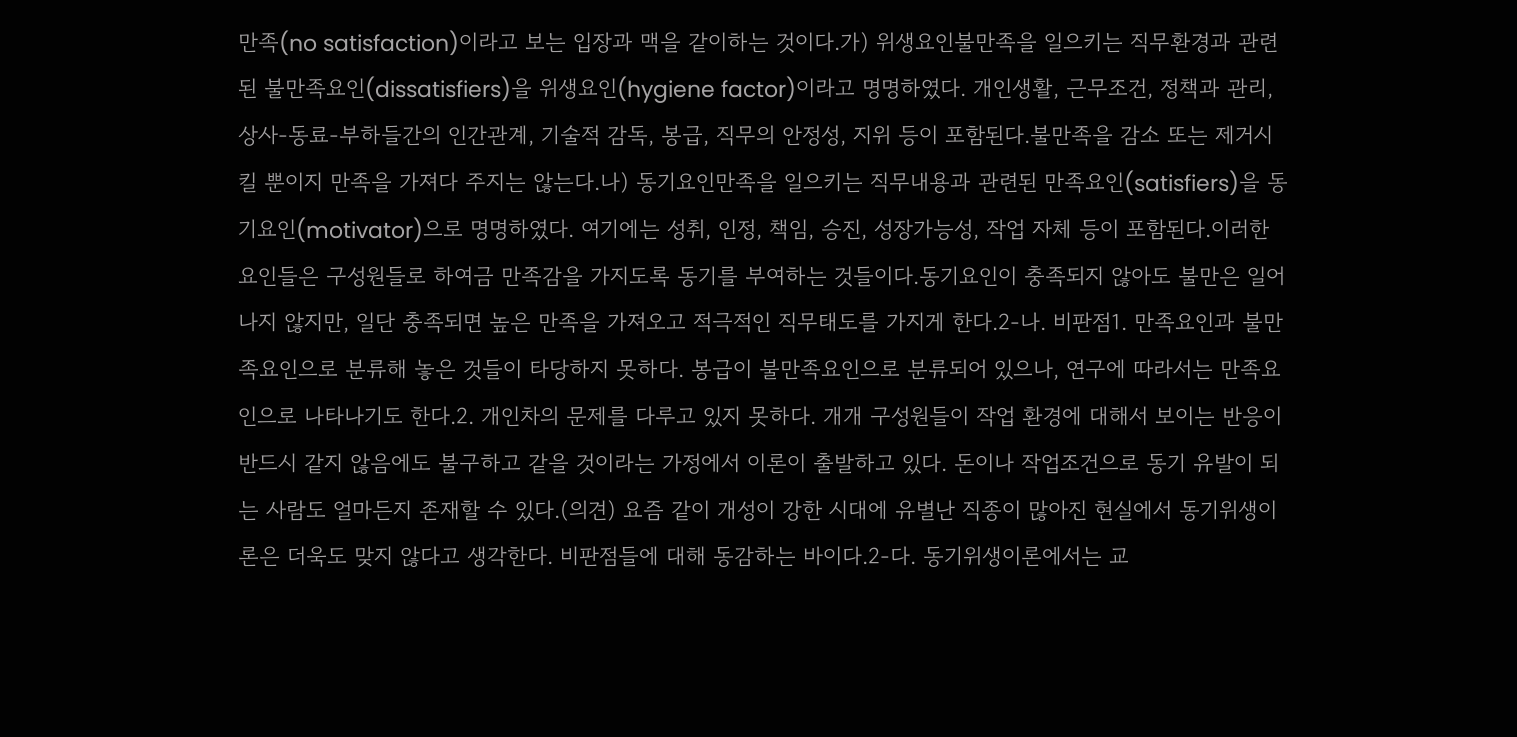만족(no satisfaction)이라고 보는 입장과 맥을 같이하는 것이다.가) 위생요인불만족을 일으키는 직무환경과 관련된 불만족요인(dissatisfiers)을 위생요인(hygiene factor)이라고 명명하였다. 개인생활, 근무조건, 정책과 관리, 상사-동료-부하들간의 인간관계, 기술적 감독, 봉급, 직무의 안정성, 지위 등이 포함된다.불만족을 감소 또는 제거시킬 뿐이지 만족을 가져다 주지는 않는다.나) 동기요인만족을 일으키는 직무내용과 관련된 만족요인(satisfiers)을 동기요인(motivator)으로 명명하였다. 여기에는 성취, 인정, 책임, 승진, 성장가능성, 작업 자체 등이 포함된다.이러한 요인들은 구성원들로 하여금 만족감을 가지도록 동기를 부여하는 것들이다.동기요인이 충족되지 않아도 불만은 일어나지 않지만, 일단 충족되면 높은 만족을 가져오고 적극적인 직무태도를 가지게 한다.2-나. 비판점1. 만족요인과 불만족요인으로 분류해 놓은 것들이 타당하지 못하다. 봉급이 불만족요인으로 분류되어 있으나, 연구에 따라서는 만족요인으로 나타나기도 한다.2. 개인차의 문제를 다루고 있지 못하다. 개개 구성원들이 작업 환경에 대해서 보이는 반응이 반드시 같지 않음에도 불구하고 같을 것이라는 가정에서 이론이 출발하고 있다. 돈이나 작업조건으로 동기 유발이 되는 사람도 얼마든지 존재할 수 있다.(의견) 요즘 같이 개성이 강한 시대에 유별난 직종이 많아진 현실에서 동기위생이론은 더욱도 맞지 않다고 생각한다. 비판점들에 대해 동감하는 바이다.2-다. 동기위생이론에서는 교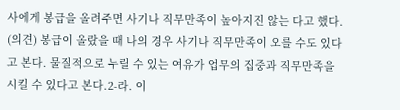사에게 봉급을 올려주면 사기나 직무만족이 높아지진 않는 다고 했다. (의견) 봉급이 올랐을 때 나의 경우 사기나 직무만족이 오를 수도 있다고 본다. 물질적으로 누릴 수 있는 여유가 업무의 집중과 직무만족을 시킬 수 있다고 본다.2-라. 이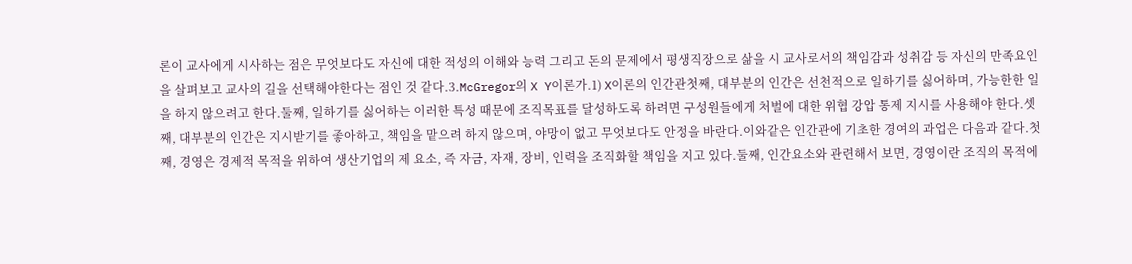론이 교사에게 시사하는 점은 무엇보다도 자신에 대한 적성의 이해와 능력 그리고 돈의 문제에서 평생직장으로 삶을 시 교사로서의 책임감과 성취감 등 자신의 만족요인을 살펴보고 교사의 길을 선택해야한다는 점인 것 같다.3.McGregor의 X Y이론가.1) X이론의 인간관첫째, 대부분의 인간은 선천적으로 일하기를 싫어하며, 가능한한 일을 하지 않으려고 한다.둘째, 일하기를 싫어하는 이러한 특성 때문에 조직목표를 달성하도록 하려면 구성원들에게 처벌에 대한 위협 강압 통제 지시를 사용해야 한다.셋째, 대부분의 인간은 지시받기를 좋아하고, 책임을 맡으려 하지 않으며, 야망이 없고 무엇보다도 안정을 바란다.이와같은 인간관에 기초한 경여의 과업은 다음과 같다.첫째, 경영은 경제적 목적을 위하여 생산기업의 제 요소, 즉 자금, 자재, 장비, 인력을 조직화할 책임을 지고 있다.둘째, 인간요소와 관련해서 보면, 경영이란 조직의 목적에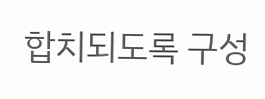합치되도록 구성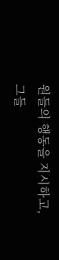원들의 행동을 지시하고, 그들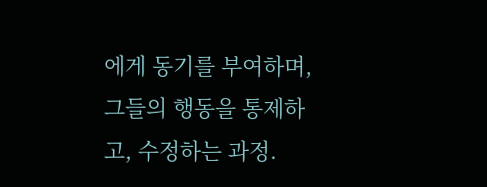에게 동기를 부여하며, 그들의 행동을 통제하고, 수정하는 과정.